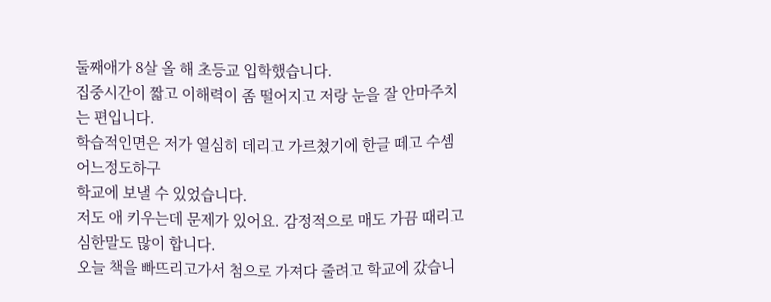둘째애가 8살 올 해 초등교 입학했습니다.
집중시간이 짧고 이해력이 좀 떨어지고 저랑 눈을 잘 안마주치는 편입니다.
학습적인면은 저가 열심히 데리고 가르쳤기에 한글 떼고 수셈 어느정도하구
학교에 보낼 수 있었습니다.
저도 애 키우는데 문제가 있어요. 감정적으로 매도 가끔 때리고
심한말도 많이 합니다.
오늘 책을 빠뜨리고가서 첨으로 가져다 줄려고 학교에 갔습니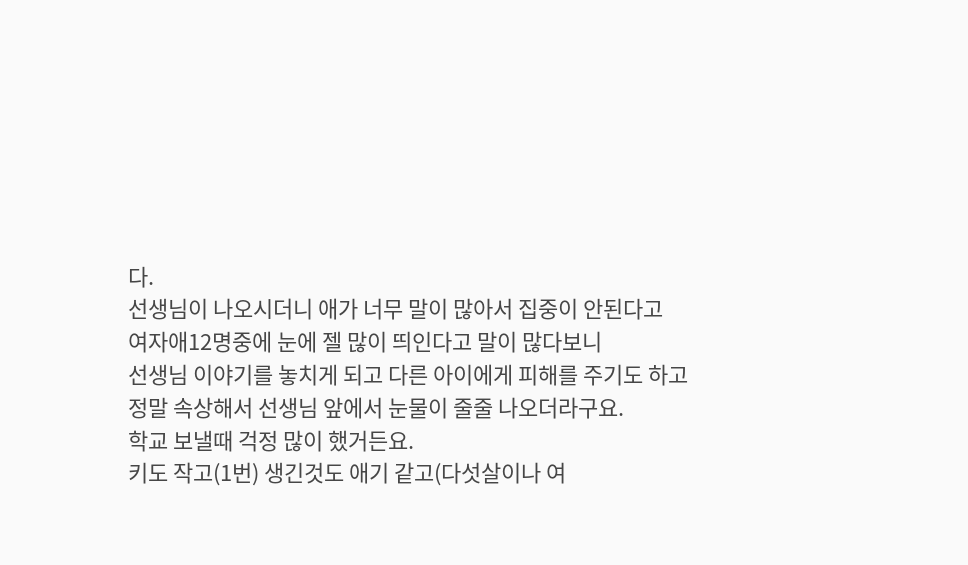다.
선생님이 나오시더니 애가 너무 말이 많아서 집중이 안된다고
여자애12명중에 눈에 젤 많이 띄인다고 말이 많다보니
선생님 이야기를 놓치게 되고 다른 아이에게 피해를 주기도 하고
정말 속상해서 선생님 앞에서 눈물이 줄줄 나오더라구요.
학교 보낼때 걱정 많이 했거든요.
키도 작고(1번) 생긴것도 애기 같고(다섯살이나 여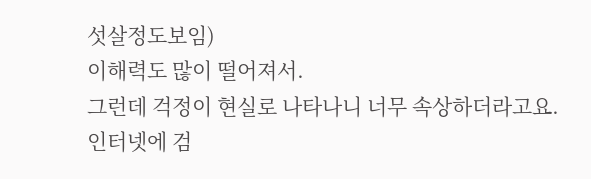섯살정도보임)
이해력도 많이 떨어져서.
그런데 걱정이 현실로 나타나니 너무 속상하더라고요.
인터넷에 검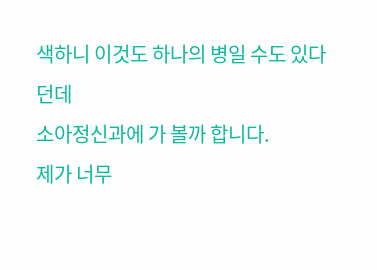색하니 이것도 하나의 병일 수도 있다던데
소아정신과에 가 볼까 합니다.
제가 너무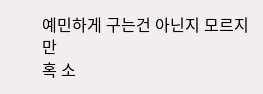예민하게 구는건 아닌지 모르지만
혹 소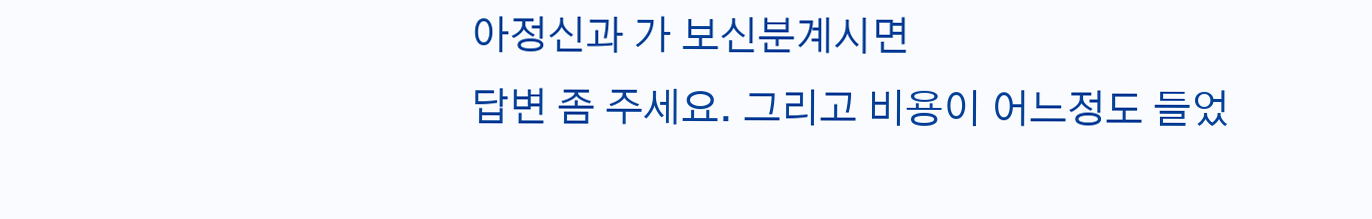아정신과 가 보신분계시면
답변 좀 주세요. 그리고 비용이 어느정도 들었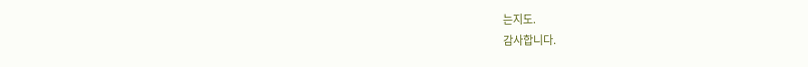는지도.
감사합니다.